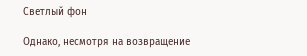Светлый фон

Однако, несмотря на возвращение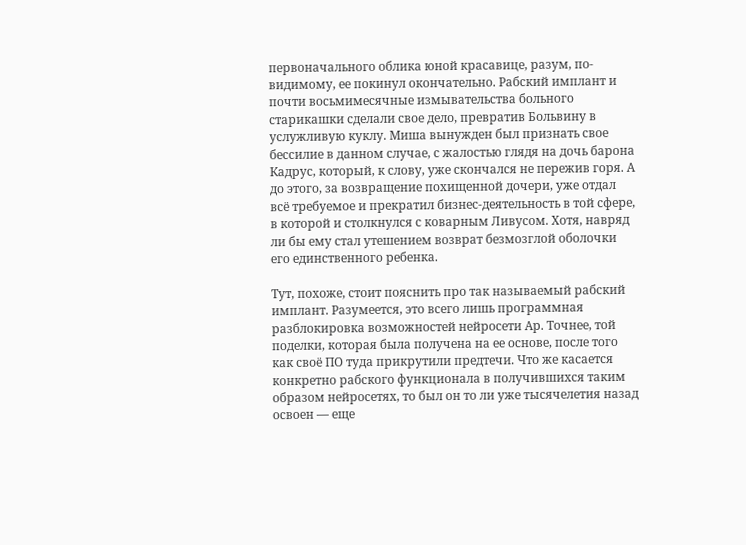первоначального облика юной красавице, разум, по-видимому, ее покинул окончательно. Рабский имплант и почти восьмимесячные измывательства больного старикашки сделали свое дело, превратив Больвину в услужливую куклу. Миша вынужден был признать свое бессилие в данном случае, с жалостью глядя на дочь барона Кадрус, который, к слову, уже скончался не пережив горя. А до этого, за возвращение похищенной дочери, уже отдал всё требуемое и прекратил бизнес-деятельность в той сфере, в которой и столкнулся с коварным Ливусом. Хотя, навряд ли бы ему стал утешением возврат безмозглой оболочки его единственного ребенка.

Тут, похоже, стоит пояснить про так называемый рабский имплант. Разумеется, это всего лишь программная разблокировка возможностей нейросети Ар. Точнее, той поделки, которая была получена на ее основе, после того как своё ПО туда прикрутили предтечи. Что же касается конкретно рабского функционала в получившихся таким образом нейросетях, то был он то ли уже тысячелетия назад освоен — еще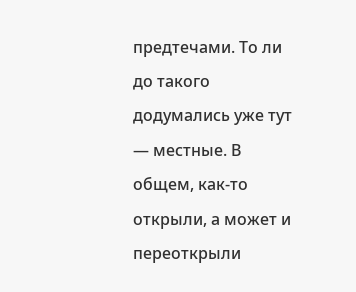предтечами. То ли до такого додумались уже тут — местные. В общем, как-то открыли, а может и переоткрыли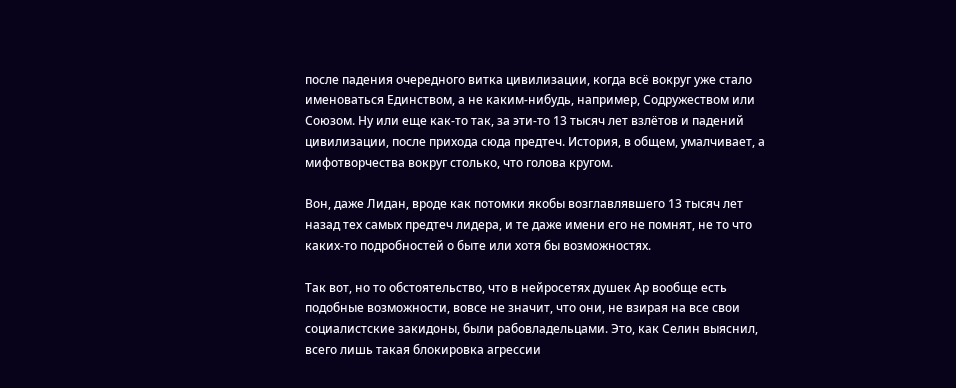после падения очередного витка цивилизации, когда всё вокруг уже стало именоваться Единством, а не каким-нибудь, например, Содружеством или Союзом. Ну или еще как-то так, за эти-то 13 тысяч лет взлётов и падений цивилизации, после прихода сюда предтеч. История, в общем, умалчивает, а мифотворчества вокруг столько, что голова кругом.

Вон, даже Лидан, вроде как потомки якобы возглавлявшего 13 тысяч лет назад тех самых предтеч лидера, и те даже имени его не помнят, не то что каких-то подробностей о быте или хотя бы возможностях.

Так вот, но то обстоятельство, что в нейросетях душек Ар вообще есть подобные возможности, вовсе не значит, что они, не взирая на все свои социалистские закидоны, были рабовладельцами. Это, как Селин выяснил, всего лишь такая блокировка агрессии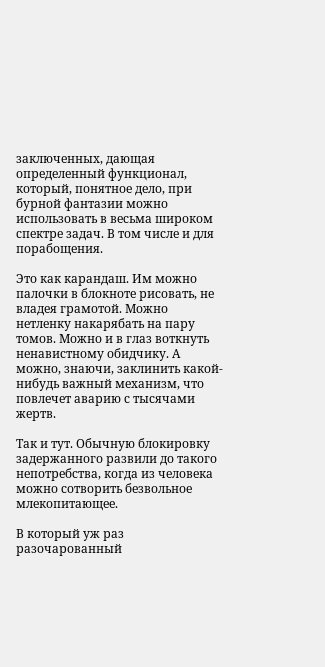заключенных, дающая определенный функционал, который, понятное дело, при бурной фантазии можно использовать в весьма широком спектре задач. В том числе и для порабощения.

Это как карандаш. Им можно палочки в блокноте рисовать, не владея грамотой. Можно нетленку накарябать на пару томов. Можно и в глаз воткнуть ненавистному обидчику. А можно, знаючи, заклинить какой-нибудь важный механизм, что повлечет аварию с тысячами жертв.

Так и тут. Обычную блокировку задержанного развили до такого непотребства, когда из человека можно сотворить безвольное млекопитающее.

В который уж раз разочарованный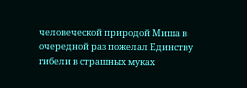человеческой природой Миша в очередной раз пожелал Единству гибели в страшных муках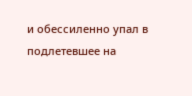и обессиленно упал в подлетевшее на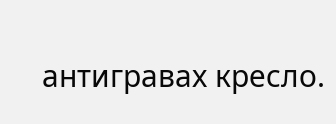антигравах кресло.